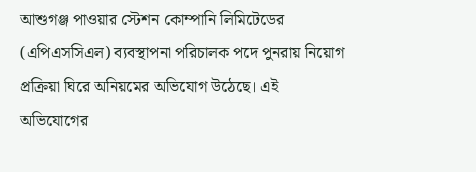আশুগঞ্জ পাওয়ার স্টেশন কোম্পানি লিমিটেডের (এপিএসসিএল) ব্যবস্থাপনা পরিচালক পদে পুনরায় নিয়োগ প্রক্রিয়া ঘিরে অনিয়মের অভিযোগ উঠেছে। এই অভিযোগের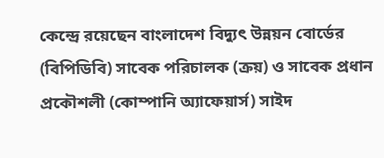কেন্দ্রে রয়েছেন বাংলাদেশ বিদ্যুৎ উন্নয়ন বোর্ডের (বিপিডিবি) সাবেক পরিচালক (ক্রয়) ও সাবেক প্রধান প্রকৌশলী (কোম্পানি অ্যাফেয়ার্স) সাইদ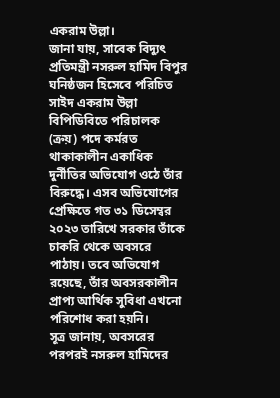একরাম উল্লা।
জানা যায়, সাবেক বিদ্যুৎ প্রতিমন্ত্রী নসরুল হামিদ বিপুর ঘনিষ্ঠজন হিসেবে পরিচিত সাইদ একরাম উল্লা বিপিডিবিতে পরিচালক (ক্রয়) পদে কর্মরত থাকাকালীন একাধিক দুর্নীতির অভিযোগ ওঠে তাঁর বিরুদ্ধে। এসব অভিযোগের প্রেক্ষিতে গত ৩১ ডিসেম্বর ২০২৩ তারিখে সরকার তাঁকে চাকরি থেকে অবসরে পাঠায়। তবে অভিযোগ রয়েছে, তাঁর অবসরকালীন প্রাপ্য আর্থিক সুবিধা এখনো পরিশোধ করা হয়নি।
সূত্র জানায়, অবসরের পরপরই নসরুল হামিদের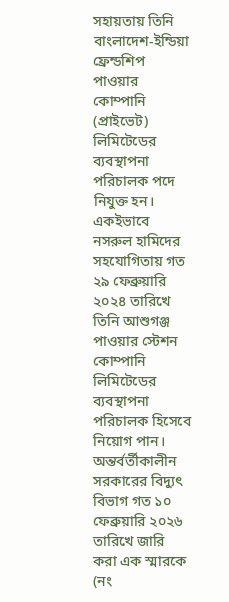সহায়তায় তিনি বাংলাদেশ-ইন্ডিয়া ফ্রেন্ডশিপ পাওয়ার কোম্পানি (প্রাইভেট) লিমিটেডের ব্যবস্থাপনা পরিচালক পদে নিযুক্ত হন। একইভাবে নসরুল হামিদের সহযোগিতায় গত ২৯ ফেব্রুয়ারি ২০২৪ তারিখে তিনি আশুগঞ্জ পাওয়ার স্টেশন কোম্পানি লিমিটেডের ব্যবস্থাপনা পরিচালক হিসেবে নিয়োগ পান।
অন্তর্বর্তীকালীন সরকারের বিদ্যুৎ বিভাগ গত ১০ ফেব্রুয়ারি ২০২৬ তারিখে জারি করা এক স্মারকে (নং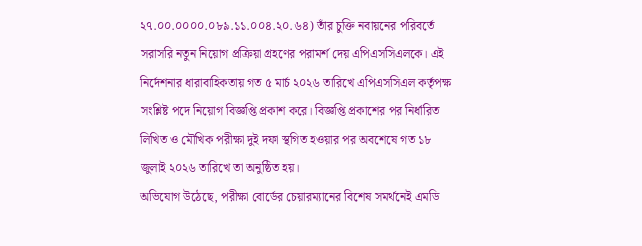২৭.০০.০০০০.০৮৯.১১.০০৪.২০.৬৪) তাঁর চুক্তি নবায়নের পরিবর্তে সরাসরি নতুন নিয়োগ প্রক্রিয়া গ্রহণের পরামর্শ দেয় এপিএসসিএলকে। এই নির্দেশনার ধারাবাহিকতায় গত ৫ মার্চ ২০২৬ তারিখে এপিএসসিএল কর্তৃপক্ষ সংশ্লিষ্ট পদে নিয়োগ বিজ্ঞপ্তি প্রকাশ করে। বিজ্ঞপ্তি প্রকাশের পর নির্ধারিত লিখিত ও মৌখিক পরীক্ষা দুই দফা স্থগিত হওয়ার পর অবশেষে গত ১৮ জুলাই ২০২৬ তারিখে তা অনুষ্ঠিত হয়।
অভিযোগ উঠেছে, পরীক্ষা বোর্ডের চেয়ারম্যানের বিশেষ সমর্থনেই এমডি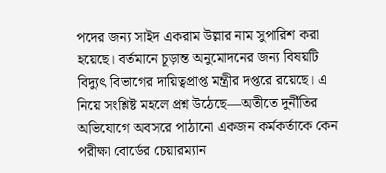পদের জন্য সাইদ একরাম উল্লার নাম সুপারিশ করা হয়েছে। বর্তমানে চূড়ান্ত অনুমোদনের জন্য বিষয়টি বিদ্যুৎ বিভাগের দায়িত্বপ্রাপ্ত মন্ত্রীর দপ্তরে রয়েছে। এ নিয়ে সংশ্লিষ্ট মহলে প্রশ্ন উঠেছে—অতীতে দুর্নীতির অভিযোগে অবসরে পাঠানো একজন কর্মকর্তাকে কেন পরীক্ষা বোর্ডের চেয়ারম্যান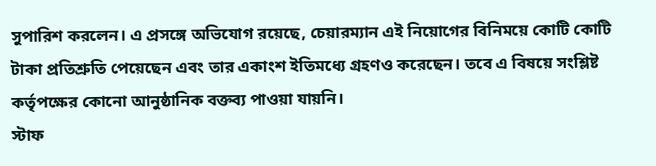সুপারিশ করলেন। এ প্রসঙ্গে অভিযোগ রয়েছে, চেয়ারম্যান এই নিয়োগের বিনিময়ে কোটি কোটি টাকা প্রতিশ্রুতি পেয়েছেন এবং তার একাংশ ইতিমধ্যে গ্রহণও করেছেন। তবে এ বিষয়ে সংশ্লিষ্ট কর্তৃপক্ষের কোনো আনুষ্ঠানিক বক্তব্য পাওয়া যায়নি।
স্টাফ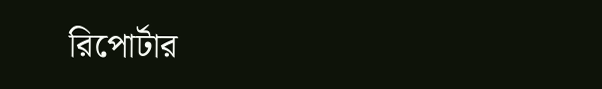রিপোর্টার